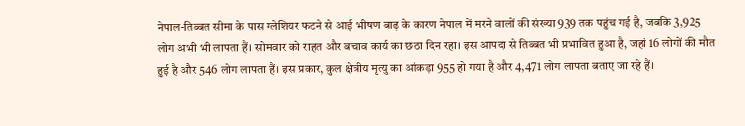नेपाल-तिब्बत सीमा के पास ग्लेशियर फटने से आई भीषण बाढ़ के कारण नेपाल में मरने वालों की संख्या 939 तक पहुंच गई है, जबकि 3,925 लोग अभी भी लापता हैं। सोमवार को राहत और बचाव कार्य का छठा दिन रहा। इस आपदा से तिब्बत भी प्रभावित हुआ है, जहां 16 लोगों की मौत हुई है और 546 लोग लापता हैं। इस प्रकार, कुल क्षेत्रीय मृत्यु का आंकड़ा 955 हो गया है और 4,471 लोग लापता बताए जा रहे हैं।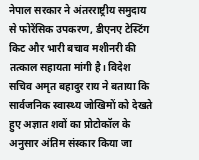नेपाल सरकार ने अंतरराष्ट्रीय समुदाय से फोरेंसिक उपकरण, डीएनए टेस्टिंग किट और भारी बचाव मशीनरी की तत्काल सहायता मांगी है। विदेश सचिव अमृत बहादुर राय ने बताया कि सार्वजनिक स्वास्थ्य जोखिमों को देखते हुए अज्ञात शवों का प्रोटोकॉल के अनुसार अंतिम संस्कार किया जा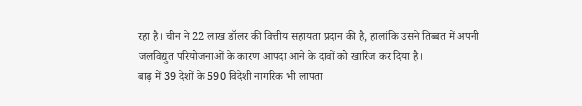रहा है। चीन ने 22 लाख डॉलर की वित्तीय सहायता प्रदान की है, हालांकि उसने तिब्बत में अपनी जलविद्युत परियोजनाओं के कारण आपदा आने के दावों को खारिज कर दिया है।
बाढ़ में 39 देशों के 590 विदेशी नागरिक भी लापता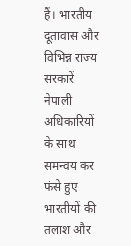हैं। भारतीय दूतावास और विभिन्न राज्य सरकारें नेपाली अधिकारियों के साथ समन्वय कर फंसे हुए भारतीयों की तलाश और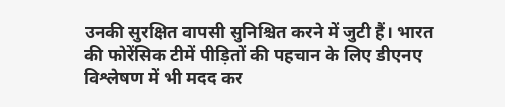उनकी सुरक्षित वापसी सुनिश्चित करने में जुटी हैं। भारत की फोरेंसिक टीमें पीड़ितों की पहचान के लिए डीएनए विश्लेषण में भी मदद कर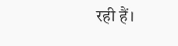रही हैं।